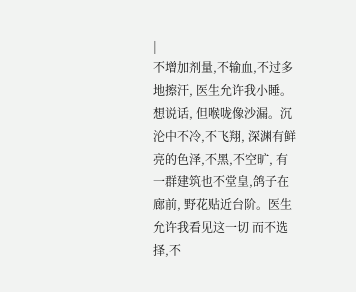|
不增加剂量,不输血,不过多地擦汗, 医生允许我小睡。想说话, 但喉咙像沙漏。沉沦中不冷,不飞翔, 深渊有鲜亮的色泽,不黑,不空旷, 有一群建筑也不堂皇,鸽子在廊前, 野花贴近台阶。医生允许我看见这一切 而不选择,不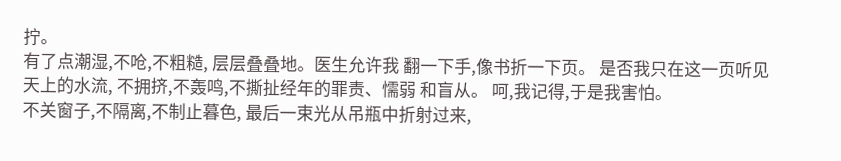拧。
有了点潮湿,不呛,不粗糙, 层层叠叠地。医生允许我 翻一下手,像书折一下页。 是否我只在这一页听见天上的水流, 不拥挤,不轰鸣,不撕扯经年的罪责、懦弱 和盲从。 呵,我记得,于是我害怕。
不关窗子,不隔离,不制止暮色, 最后一束光从吊瓶中折射过来,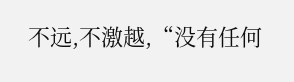不远,不激越,“没有任何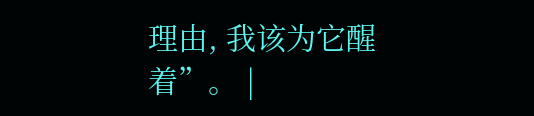理由, 我该为它醒着”。 |